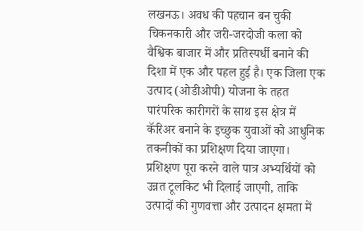लखनऊ। अवध की पहचान बन चुकी चिकनकारी और जरी-जरदोजी कला को वैश्विक बाजार में और प्रतिस्पर्धी बनाने की दिशा में एक और पहल हुई है। एक जिला एक उत्पाद (ओडीओपी) योजना के तहत पारंपरिक कारीगरों के साथ इस क्षेत्र में कॅरिअर बनाने के इच्छुक युवाओं को आधुनिक तकनीकों का प्रशिक्षण दिया जाएगा। प्रशिक्षण पूरा करने वाले पात्र अभ्यर्थियों को उन्नत टूलकिट भी दिलाई जाएगी, ताकि उत्पादों की गुणवत्ता और उत्पादन क्षमता में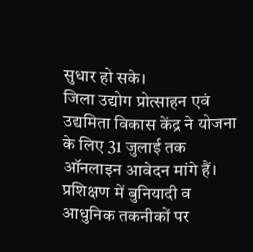सुधार हो सके।
जिला उद्योग प्रोत्साहन एवं उद्यमिता विकास केंद्र ने योजना के लिए 31 जुलाई तक ऑनलाइन आवेदन मांगे हैं। प्रशिक्षण में बुनियादी व आधुनिक तकनीकों पर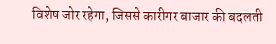विशेष जोर रहेगा, जिससे कारीगर बाजार की बदलती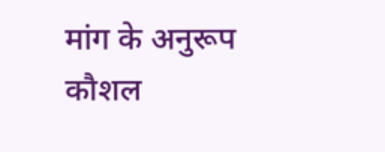मांग के अनुरूप कौशल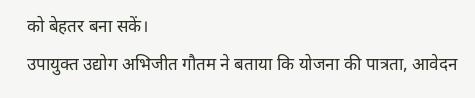को बेहतर बना सकें।
उपायुक्त उद्योग अभिजीत गौतम ने बताया कि योजना की पात्रता, आवेदन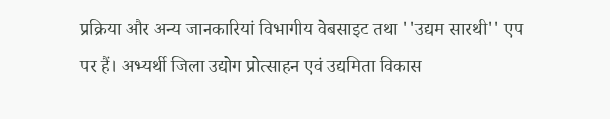प्रक्रिया और अन्य जानकारियां विभागीय वेबसाइट तथा ''उद्यम सारथी'' एप पर हैं। अभ्यर्थी जिला उद्योग प्रोत्साहन एवं उद्यमिता विकास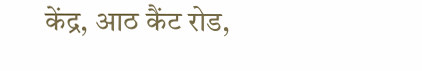केंद्र, आठ कैंट रोड,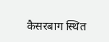कैसरबाग स्थित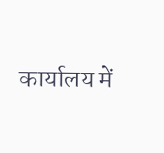कार्यालय में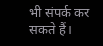भी संपर्क कर सकते हैं।